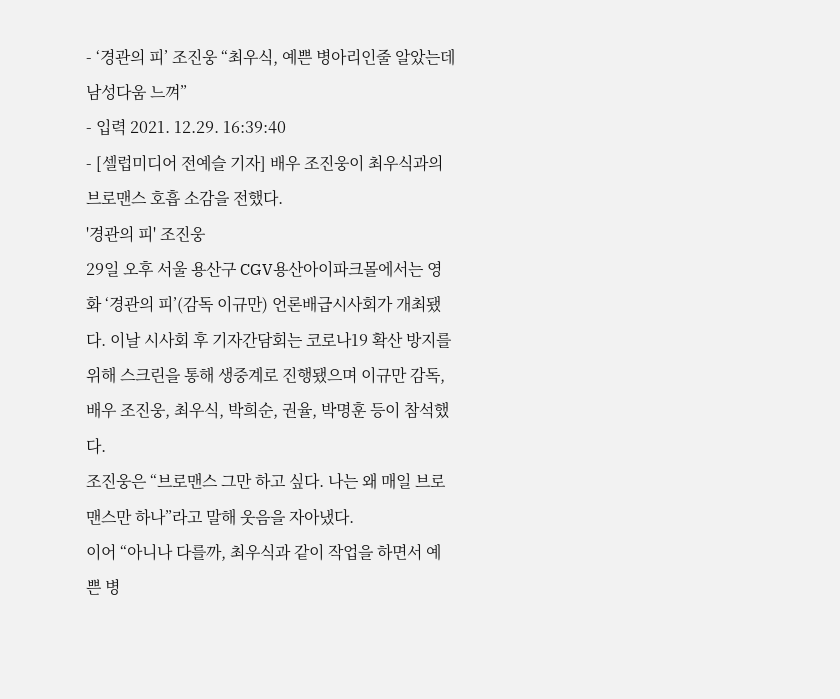- ‘경관의 피’ 조진웅 “최우식, 예쁜 병아리인줄 알았는데 남성다움 느껴”
- 입력 2021. 12.29. 16:39:40
- [셀럽미디어 전예슬 기자] 배우 조진웅이 최우식과의 브로맨스 호흡 소감을 전했다.
'경관의 피' 조진웅
29일 오후 서울 용산구 CGV용산아이파크몰에서는 영화 ‘경관의 피’(감독 이규만) 언론배급시사회가 개최됐다. 이날 시사회 후 기자간담회는 코로나19 확산 방지를 위해 스크린을 통해 생중계로 진행됐으며 이규만 감독, 배우 조진웅, 최우식, 박희순, 권율, 박명훈 등이 참석했다.
조진웅은 “브로맨스 그만 하고 싶다. 나는 왜 매일 브로맨스만 하나”라고 말해 웃음을 자아냈다.
이어 “아니나 다를까, 최우식과 같이 작업을 하면서 예쁜 병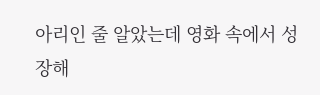아리인 줄 알았는데 영화 속에서 성장해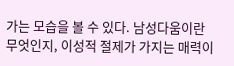가는 모습을 볼 수 있다. 남성다움이란 무엇인지, 이성적 절제가 가지는 매력이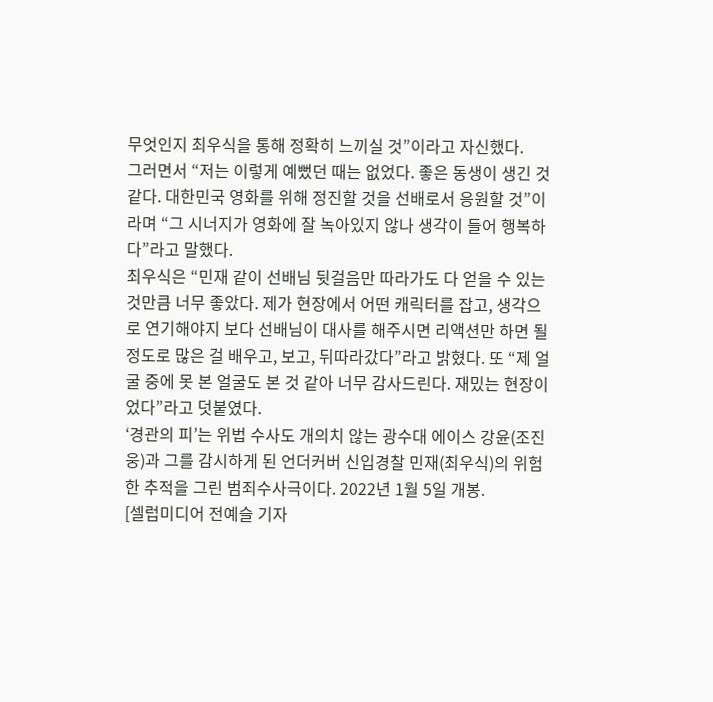무엇인지 최우식을 통해 정확히 느끼실 것”이라고 자신했다.
그러면서 “저는 이렇게 예뻤던 때는 없었다. 좋은 동생이 생긴 것 같다. 대한민국 영화를 위해 정진할 것을 선배로서 응원할 것”이라며 “그 시너지가 영화에 잘 녹아있지 않나 생각이 들어 행복하다”라고 말했다.
최우식은 “민재 같이 선배님 뒷걸음만 따라가도 다 얻을 수 있는 것만큼 너무 좋았다. 제가 현장에서 어떤 캐릭터를 잡고, 생각으로 연기해야지 보다 선배님이 대사를 해주시면 리액션만 하면 될 정도로 많은 걸 배우고, 보고, 뒤따라갔다”라고 밝혔다. 또 “제 얼굴 중에 못 본 얼굴도 본 것 같아 너무 감사드린다. 재밌는 현장이었다”라고 덧붙였다.
‘경관의 피’는 위법 수사도 개의치 않는 광수대 에이스 강윤(조진웅)과 그를 감시하게 된 언더커버 신입경찰 민재(최우식)의 위험한 추적을 그린 범죄수사극이다. 2022년 1월 5일 개봉.
[셀럽미디어 전예슬 기자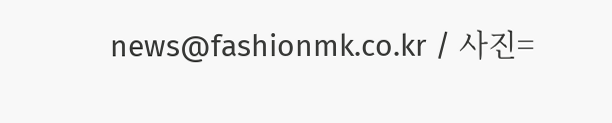news@fashionmk.co.kr / 사진=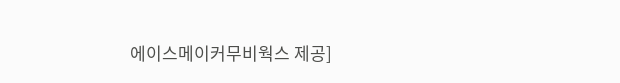에이스메이커무비웍스 제공]